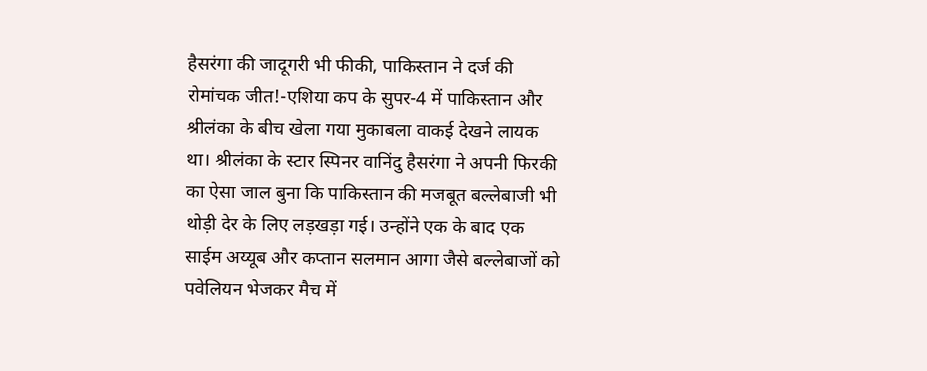हैसरंगा की जादूगरी भी फीकी, पाकिस्तान ने दर्ज की रोमांचक जीत!-एशिया कप के सुपर-4 में पाकिस्तान और श्रीलंका के बीच खेला गया मुकाबला वाकई देखने लायक था। श्रीलंका के स्टार स्पिनर वानिंदु हैसरंगा ने अपनी फिरकी का ऐसा जाल बुना कि पाकिस्तान की मजबूत बल्लेबाजी भी थोड़ी देर के लिए लड़खड़ा गई। उन्होंने एक के बाद एक साईम अय्यूब और कप्तान सलमान आगा जैसे बल्लेबाजों को पवेलियन भेजकर मैच में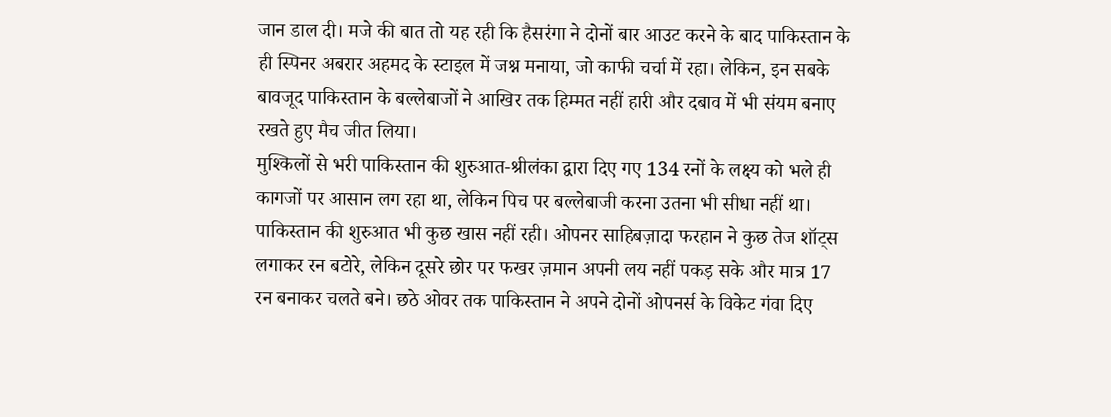जान डाल दी। मजे की बात तो यह रही कि हैसरंगा ने दोनों बार आउट करने के बाद पाकिस्तान के ही स्पिनर अबरार अहमद के स्टाइल में जश्न मनाया, जो काफी चर्चा में रहा। लेकिन, इन सबके बावजूद पाकिस्तान के बल्लेबाजों ने आखिर तक हिम्मत नहीं हारी और दबाव में भी संयम बनाए रखते हुए मैच जीत लिया।
मुश्किलों से भरी पाकिस्तान की शुरुआत-श्रीलंका द्वारा दिए गए 134 रनों के लक्ष्य को भले ही कागजों पर आसान लग रहा था, लेकिन पिच पर बल्लेबाजी करना उतना भी सीधा नहीं था। पाकिस्तान की शुरुआत भी कुछ खास नहीं रही। ओपनर साहिबज़ादा फरहान ने कुछ तेज शॉट्स लगाकर रन बटोरे, लेकिन दूसरे छोर पर फखर ज़मान अपनी लय नहीं पकड़ सके और मात्र 17 रन बनाकर चलते बने। छठे ओवर तक पाकिस्तान ने अपने दोनों ओपनर्स के विकेट गंवा दिए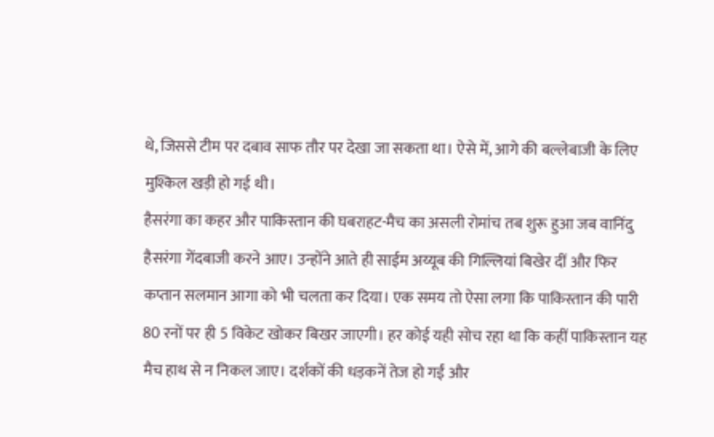थे, जिससे टीम पर दबाव साफ तौर पर देखा जा सकता था। ऐसे में, आगे की बल्लेबाजी के लिए मुश्किल खड़ी हो गई थी।
हैसरंगा का कहर और पाकिस्तान की घबराहट-मैच का असली रोमांच तब शुरू हुआ जब वानिंदु हैसरंगा गेंदबाजी करने आए। उन्होंने आते ही साईम अय्यूब की गिल्लियां बिखेर दीं और फिर कप्तान सलमान आगा को भी चलता कर दिया। एक समय तो ऐसा लगा कि पाकिस्तान की पारी 80 रनों पर ही 5 विकेट खोकर बिखर जाएगी। हर कोई यही सोच रहा था कि कहीं पाकिस्तान यह मैच हाथ से न निकल जाए। दर्शकों की धड़कनें तेज हो गईं और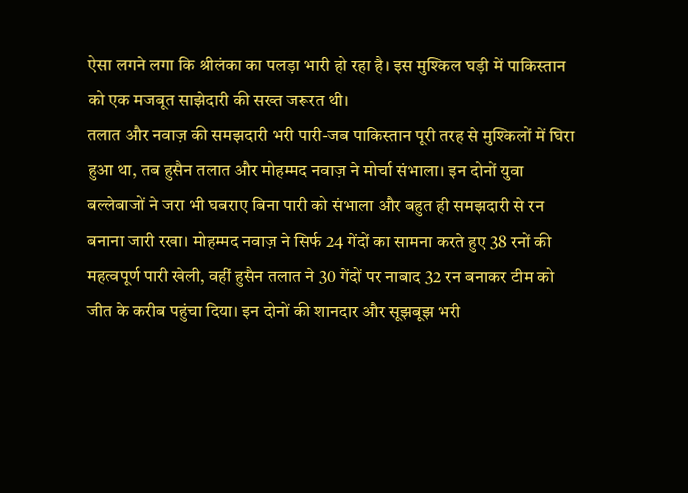ऐसा लगने लगा कि श्रीलंका का पलड़ा भारी हो रहा है। इस मुश्किल घड़ी में पाकिस्तान को एक मजबूत साझेदारी की सख्त जरूरत थी।
तलात और नवाज़ की समझदारी भरी पारी-जब पाकिस्तान पूरी तरह से मुश्किलों में घिरा हुआ था, तब हुसैन तलात और मोहम्मद नवाज़ ने मोर्चा संभाला। इन दोनों युवा बल्लेबाजों ने जरा भी घबराए बिना पारी को संभाला और बहुत ही समझदारी से रन बनाना जारी रखा। मोहम्मद नवाज़ ने सिर्फ 24 गेंदों का सामना करते हुए 38 रनों की महत्वपूर्ण पारी खेली, वहीं हुसैन तलात ने 30 गेंदों पर नाबाद 32 रन बनाकर टीम को जीत के करीब पहुंचा दिया। इन दोनों की शानदार और सूझबूझ भरी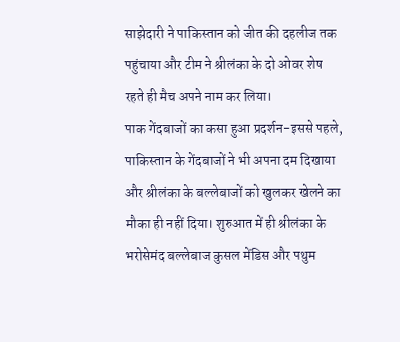साझेदारी ने पाकिस्तान को जीत की दहलीज तक पहुंचाया और टीम ने श्रीलंका के दो ओवर शेष रहते ही मैच अपने नाम कर लिया।
पाक गेंदबाजों का कसा हुआ प्रदर्शन-इससे पहले, पाकिस्तान के गेंदबाजों ने भी अपना दम दिखाया और श्रीलंका के बल्लेबाजों को खुलकर खेलने का मौका ही नहीं दिया। शुरुआत में ही श्रीलंका के भरोसेमंद बल्लेबाज कुसल मेंडिस और पथुम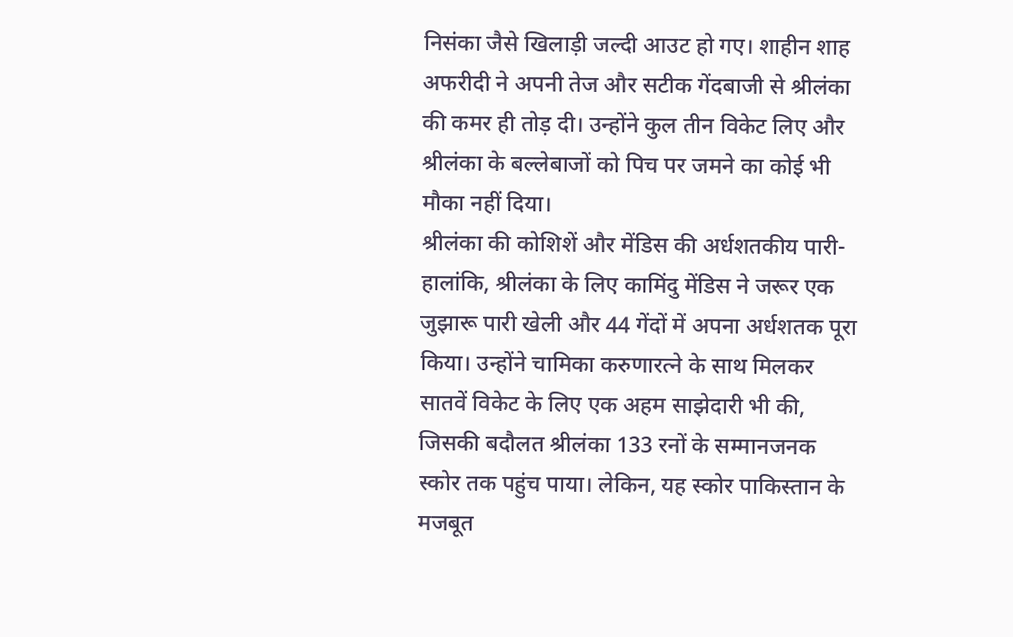निसंका जैसे खिलाड़ी जल्दी आउट हो गए। शाहीन शाह अफरीदी ने अपनी तेज और सटीक गेंदबाजी से श्रीलंका की कमर ही तोड़ दी। उन्होंने कुल तीन विकेट लिए और श्रीलंका के बल्लेबाजों को पिच पर जमने का कोई भी मौका नहीं दिया।
श्रीलंका की कोशिशें और मेंडिस की अर्धशतकीय पारी-हालांकि, श्रीलंका के लिए कामिंदु मेंडिस ने जरूर एक जुझारू पारी खेली और 44 गेंदों में अपना अर्धशतक पूरा किया। उन्होंने चामिका करुणारत्ने के साथ मिलकर सातवें विकेट के लिए एक अहम साझेदारी भी की, जिसकी बदौलत श्रीलंका 133 रनों के सम्मानजनक स्कोर तक पहुंच पाया। लेकिन, यह स्कोर पाकिस्तान के मजबूत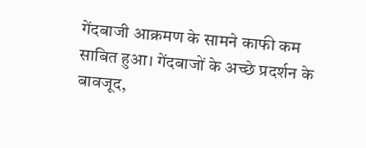गेंदबाजी आक्रमण के सामने काफी कम साबित हुआ। गेंदबाजों के अच्छे प्रदर्शन के बावजूद,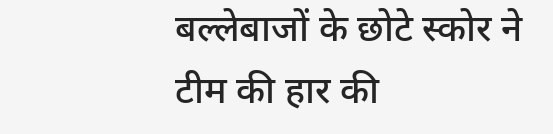बल्लेबाजों के छोटे स्कोर ने टीम की हार की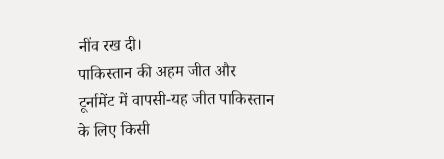नींव रख दी।
पाकिस्तान की अहम जीत और टूर्नामेंट में वापसी-यह जीत पाकिस्तान के लिए किसी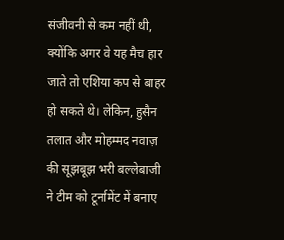संजीवनी से कम नहीं थी, क्योंकि अगर वे यह मैच हार जाते तो एशिया कप से बाहर हो सकते थे। लेकिन, हुसैन तलात और मोहम्मद नवाज़ की सूझबूझ भरी बल्लेबाजी ने टीम को टूर्नामेंट में बनाए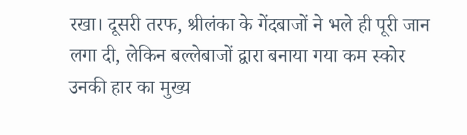रखा। दूसरी तरफ, श्रीलंका के गेंदबाजों ने भले ही पूरी जान लगा दी, लेकिन बल्लेबाजों द्वारा बनाया गया कम स्कोर उनकी हार का मुख्य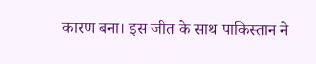कारण बना। इस जीत के साथ पाकिस्तान ने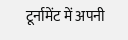टूर्नामेंट में अपनी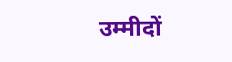उम्मीदों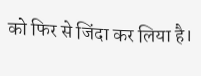को फिर से जिंदा कर लिया है।